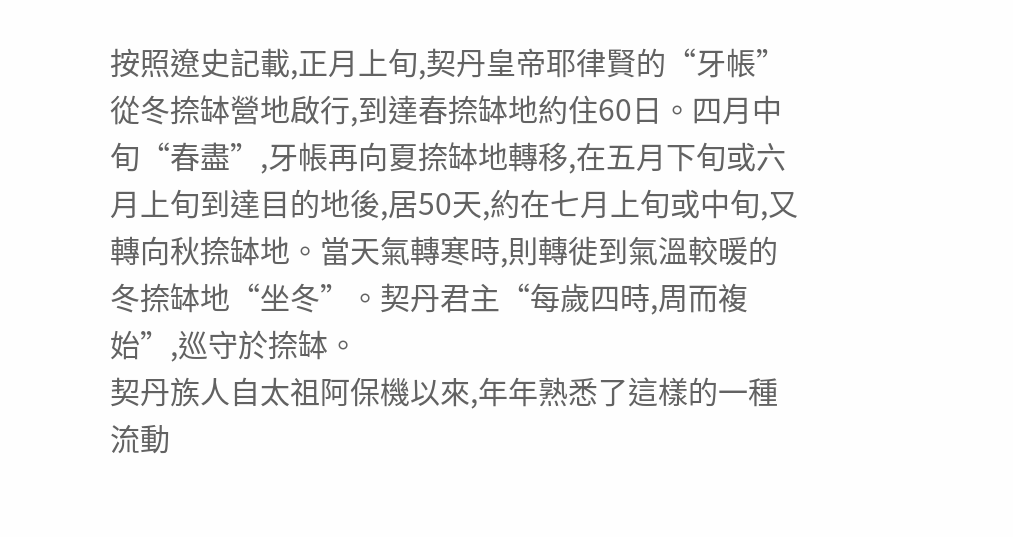按照遼史記載,正月上旬,契丹皇帝耶律賢的“牙帳”從冬捺缽營地啟行,到達春捺缽地約住60日。四月中旬“春盡”,牙帳再向夏捺缽地轉移,在五月下旬或六月上旬到達目的地後,居50天,約在七月上旬或中旬,又轉向秋捺缽地。當天氣轉寒時,則轉徙到氣溫較暖的冬捺缽地“坐冬”。契丹君主“每歲四時,周而複始”,巡守於捺缽。
契丹族人自太祖阿保機以來,年年熟悉了這樣的一種流動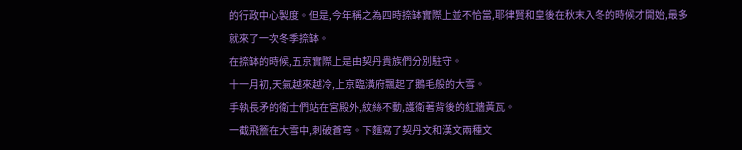的行政中心製度。但是,今年稱之為四時捺缽實際上並不恰當,耶律賢和皇後在秋末入冬的時候才開始,最多就來了一次冬季捺缽。
在捺缽的時候,五京實際上是由契丹貴族們分別駐守。
十一月初,天氣越來越冷,上京臨潢府飄起了鵝毛般的大雪。
手執長矛的衛士們站在宮殿外,紋絲不動,護衛著背後的紅牆黃瓦。
一截飛簷在大雪中,刺破蒼穹。下麵寫了契丹文和漢文兩種文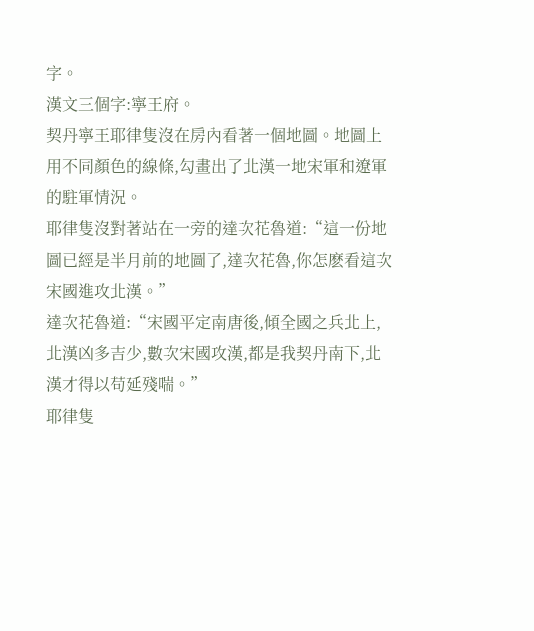字。
漢文三個字:寧王府。
契丹寧王耶律隻沒在房內看著一個地圖。地圖上用不同顏色的線條,勾畫出了北漢一地宋軍和遼軍的駐軍情況。
耶律隻沒對著站在一旁的達次花魯道:“這一份地圖已經是半月前的地圖了,達次花魯,你怎麽看這次宋國進攻北漢。”
達次花魯道:“宋國平定南唐後,傾全國之兵北上,北漢凶多吉少,數次宋國攻漢,都是我契丹南下,北漢才得以苟延殘喘。”
耶律隻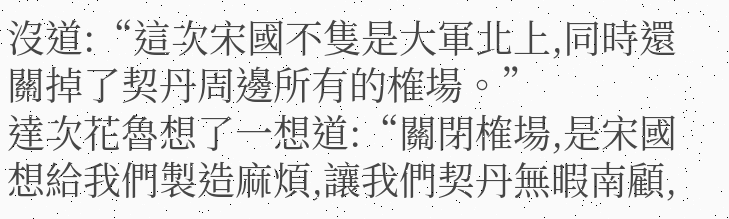沒道:“這次宋國不隻是大軍北上,同時還關掉了契丹周邊所有的榷場。”
達次花魯想了一想道:“關閉榷場,是宋國想給我們製造麻煩,讓我們契丹無暇南顧,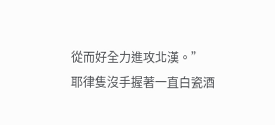從而好全力進攻北漢。”
耶律隻沒手握著一直白瓷酒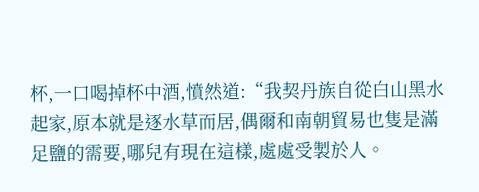杯,一口喝掉杯中酒,憤然道:“我契丹族自從白山黑水起家,原本就是逐水草而居,偶爾和南朝貿易也隻是滿足鹽的需要,哪兒有現在這樣,處處受製於人。